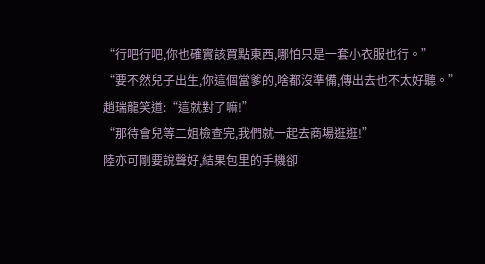“行吧行吧,你也確實該買點東西,哪怕只是一套小衣服也行。”
“要不然兒子出生,你這個當爹的,啥都沒準備,傳出去也不太好聽。”
趙瑞龍笑道:“這就對了嘛!”
“那待會兒等二姐檢查完,我們就一起去商場逛逛!”
陸亦可剛要說聲好,結果包里的手機卻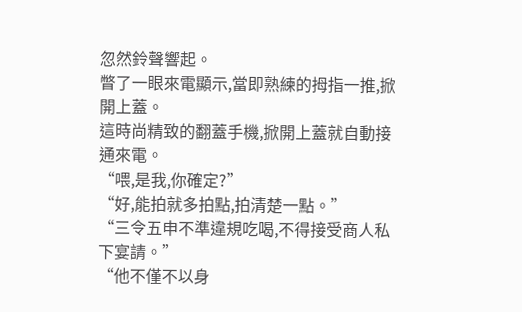忽然鈴聲響起。
瞥了一眼來電顯示,當即熟練的拇指一推,掀開上蓋。
這時尚精致的翻蓋手機,掀開上蓋就自動接通來電。
“喂,是我,你確定?”
“好,能拍就多拍點,拍清楚一點。”
“三令五申不準違規吃喝,不得接受商人私下宴請。”
“他不僅不以身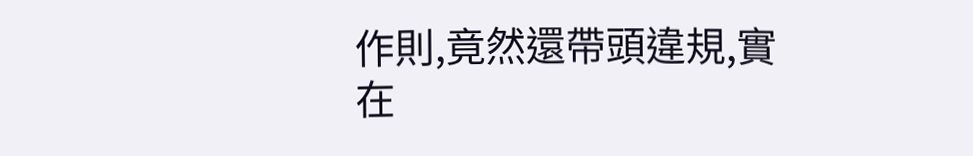作則,竟然還帶頭違規,實在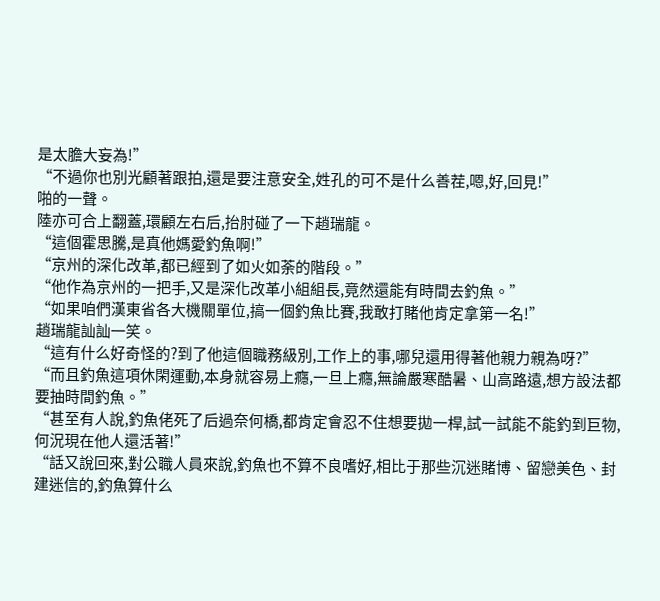是太膽大妄為!”
“不過你也別光顧著跟拍,還是要注意安全,姓孔的可不是什么善茬,嗯,好,回見!”
啪的一聲。
陸亦可合上翻蓋,環顧左右后,抬肘碰了一下趙瑞龍。
“這個霍思騰,是真他媽愛釣魚啊!”
“京州的深化改革,都已經到了如火如荼的階段。”
“他作為京州的一把手,又是深化改革小組組長,竟然還能有時間去釣魚。”
“如果咱們漢東省各大機關單位,搞一個釣魚比賽,我敢打賭他肯定拿第一名!”
趙瑞龍訕訕一笑。
“這有什么好奇怪的?到了他這個職務級別,工作上的事,哪兒還用得著他親力親為呀?”
“而且釣魚這項休閑運動,本身就容易上癮,一旦上癮,無論嚴寒酷暑、山高路遠,想方設法都要抽時間釣魚。”
“甚至有人說,釣魚佬死了后過奈何橋,都肯定會忍不住想要拋一桿,試一試能不能釣到巨物,何況現在他人還活著!”
“話又說回來,對公職人員來說,釣魚也不算不良嗜好,相比于那些沉迷賭博、留戀美色、封建迷信的,釣魚算什么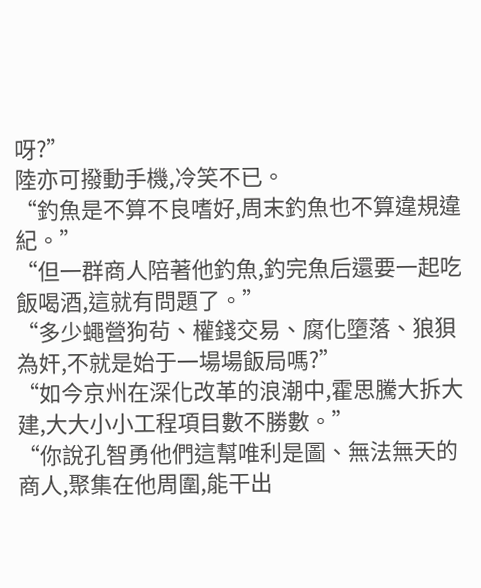呀?”
陸亦可撥動手機,冷笑不已。
“釣魚是不算不良嗜好,周末釣魚也不算違規違紀。”
“但一群商人陪著他釣魚,釣完魚后還要一起吃飯喝酒,這就有問題了。”
“多少蠅營狗茍、權錢交易、腐化墮落、狼狽為奸,不就是始于一場場飯局嗎?”
“如今京州在深化改革的浪潮中,霍思騰大拆大建,大大小小工程項目數不勝數。”
“你說孔智勇他們這幫唯利是圖、無法無天的商人,聚集在他周圍,能干出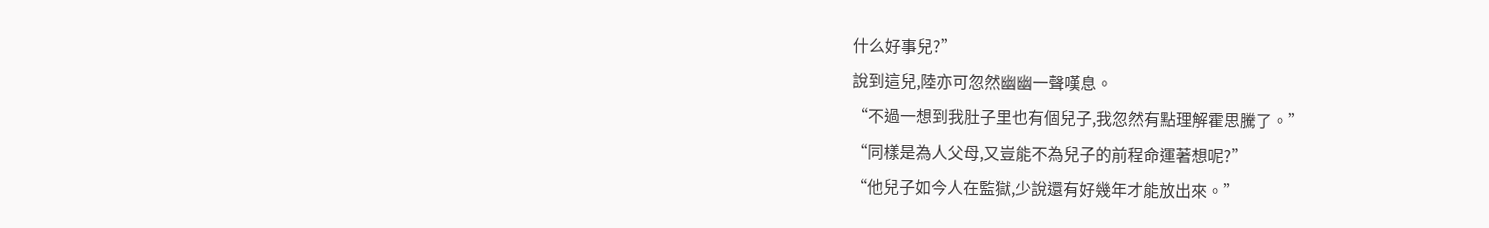什么好事兒?”
說到這兒,陸亦可忽然幽幽一聲嘆息。
“不過一想到我肚子里也有個兒子,我忽然有點理解霍思騰了。”
“同樣是為人父母,又豈能不為兒子的前程命運著想呢?”
“他兒子如今人在監獄,少說還有好幾年才能放出來。”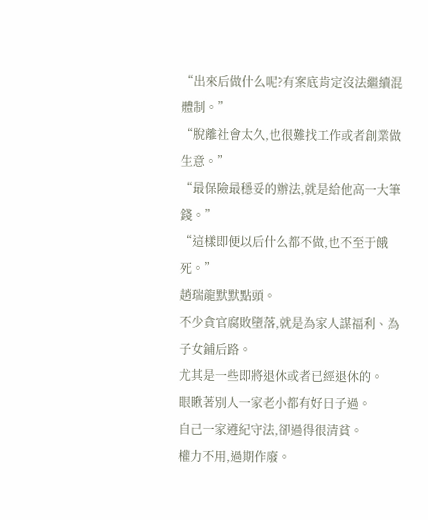“出來后做什么呢?有案底肯定沒法繼續混體制。”
“脫離社會太久,也很難找工作或者創業做生意。”
“最保險最穩妥的辦法,就是給他高一大筆錢。”
“這樣即便以后什么都不做,也不至于餓死。”
趙瑞龍默默點頭。
不少貪官腐敗墮落,就是為家人謀福利、為子女鋪后路。
尤其是一些即將退休或者已經退休的。
眼瞅著別人一家老小都有好日子過。
自己一家遵紀守法,卻過得很清貧。
權力不用,過期作廢。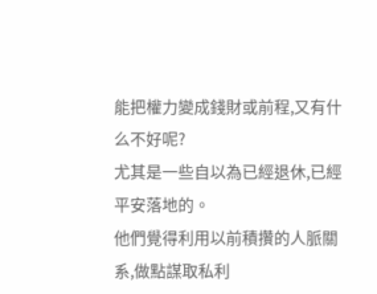能把權力變成錢財或前程,又有什么不好呢?
尤其是一些自以為已經退休,已經平安落地的。
他們覺得利用以前積攢的人脈關系,做點謀取私利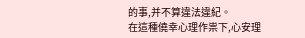的事,并不算違法違紀。
在這種僥幸心理作祟下,心安理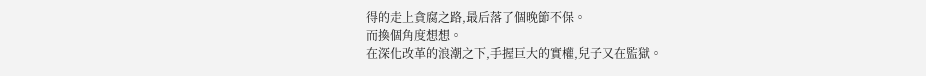得的走上貪腐之路,最后落了個晚節不保。
而換個角度想想。
在深化改革的浪潮之下,手握巨大的實權,兒子又在監獄。